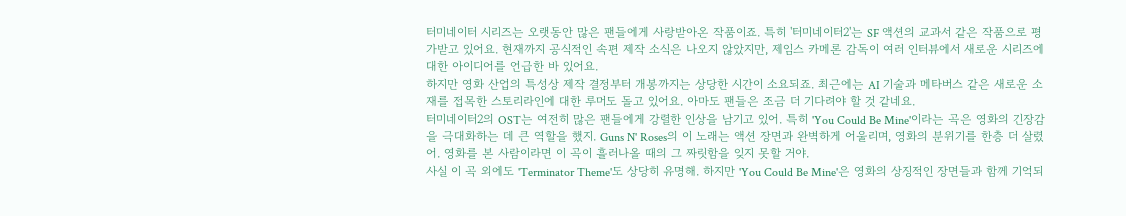터미네이터 시리즈는 오랫동안 많은 팬들에게 사랑받아온 작품이죠. 특히 '터미네이터2'는 SF 액션의 교과서 같은 작품으로 평가받고 있어요. 현재까지 공식적인 속편 제작 소식은 나오지 않았지만, 제임스 카메론 감독이 여러 인터뷰에서 새로운 시리즈에 대한 아이디어를 언급한 바 있어요.
하지만 영화 산업의 특성상 제작 결정부터 개봉까지는 상당한 시간이 소요되죠. 최근에는 AI 기술과 메타버스 같은 새로운 소재를 접목한 스토리라인에 대한 루머도 돌고 있어요. 아마도 팬들은 조금 더 기다려야 할 것 같네요.
터미네이터2의 OST는 여전히 많은 팬들에게 강렬한 인상을 남기고 있어. 특히 'You Could Be Mine'이라는 곡은 영화의 긴장감을 극대화하는 데 큰 역할을 했지. Guns N' Roses의 이 노래는 액션 장면과 완벽하게 어울리며, 영화의 분위기를 한층 더 살렸어. 영화를 본 사람이라면 이 곡이 흘러나올 때의 그 짜릿함을 잊지 못할 거야.
사실 이 곡 외에도 'Terminator Theme'도 상당히 유명해. 하지만 'You Could Be Mine'은 영화의 상징적인 장면들과 함께 기억되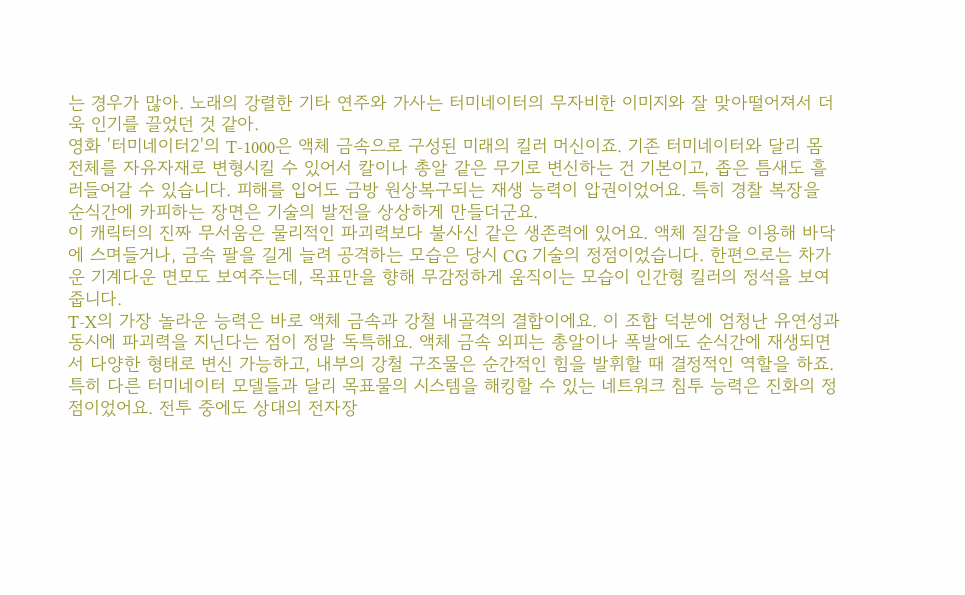는 경우가 많아. 노래의 강렬한 기타 연주와 가사는 터미네이터의 무자비한 이미지와 잘 맞아떨어져서 더욱 인기를 끌었던 것 같아.
영화 '터미네이터2'의 T-1000은 액체 금속으로 구성된 미래의 킬러 머신이죠. 기존 터미네이터와 달리 몸 전체를 자유자재로 변형시킬 수 있어서 칼이나 총알 같은 무기로 변신하는 건 기본이고, 좁은 틈새도 흘러들어갈 수 있습니다. 피해를 입어도 금방 원상복구되는 재생 능력이 압권이었어요. 특히 경찰 복장을 순식간에 카피하는 장면은 기술의 발전을 상상하게 만들더군요.
이 캐릭터의 진짜 무서움은 물리적인 파괴력보다 불사신 같은 생존력에 있어요. 액체 질감을 이용해 바닥에 스며들거나, 금속 팔을 길게 늘려 공격하는 모습은 당시 CG 기술의 정점이었습니다. 한편으로는 차가운 기계다운 면모도 보여주는데, 목표만을 향해 무감정하게 움직이는 모습이 인간형 킬러의 정석을 보여줍니다.
T-X의 가장 놀라운 능력은 바로 액체 금속과 강철 내골격의 결합이에요. 이 조합 덕분에 엄청난 유연성과 동시에 파괴력을 지닌다는 점이 정말 독특해요. 액체 금속 외피는 총알이나 폭발에도 순식간에 재생되면서 다양한 형태로 변신 가능하고, 내부의 강철 구조물은 순간적인 힘을 발휘할 때 결정적인 역할을 하죠.
특히 다른 터미네이터 모델들과 달리 목표물의 시스템을 해킹할 수 있는 네트워크 침투 능력은 진화의 정점이었어요. 전투 중에도 상대의 전자장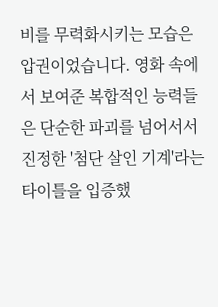비를 무력화시키는 모습은 압권이었습니다. 영화 속에서 보여준 복합적인 능력들은 단순한 파괴를 넘어서서 진정한 '첨단 살인 기계'라는 타이틀을 입증했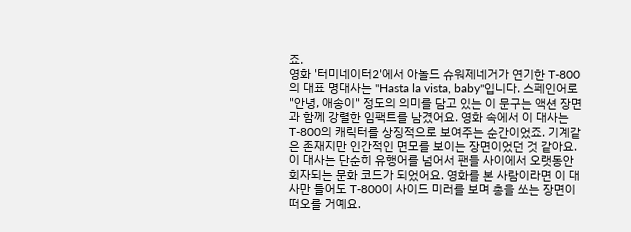죠.
영화 '터미네이터2'에서 아놀드 슈워제네거가 연기한 T-800의 대표 명대사는 "Hasta la vista, baby"입니다. 스페인어로 "안녕, 애송이" 정도의 의미를 담고 있는 이 문구는 액션 장면과 함께 강렬한 임팩트를 남겼어요. 영화 속에서 이 대사는 T-800의 캐릭터를 상징적으로 보여주는 순간이었죠. 기계같은 존재지만 인간적인 면모를 보이는 장면이었던 것 같아요.
이 대사는 단순히 유행어를 넘어서 팬들 사이에서 오랫동안 회자되는 문화 코드가 되었어요. 영화를 본 사람이라면 이 대사만 들어도 T-800이 사이드 미러를 보며 총을 쏘는 장면이 떠오를 거예요.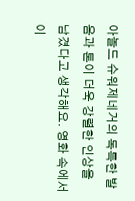아놀드 슈워제네거의 독특한 발음과 톤이 더욱 강렬한 인상을 남겼다고 생각해요. 영화 속에서 이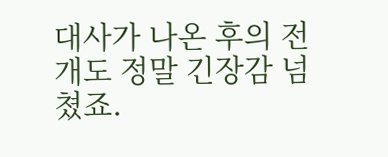대사가 나온 후의 전개도 정말 긴장감 넘쳤죠.